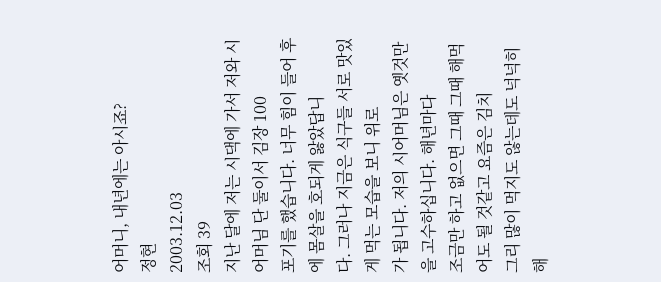어머니, 내년에는 아시죠?
정현
2003.12.03
조회 39
지난 달에 저는 시댁에 가서 저와 시어머님 단 둘이서 김장 100
포기를 했습니다. 너무 힘이 들어 후에 몸살을 호되게 앓았답니
다. 그러나 지금은 식구들 서로 맛있게 먹는 모습을 보니 위로
가 됩니다. 저의 시어머님은 옛것만을 고수하십니다. 해년마다
조금만 하고 없으면 그때 그때 해먹어도 될 것같고 요즘은 김치
그리 많이 먹지도 않는데도 넉넉히 해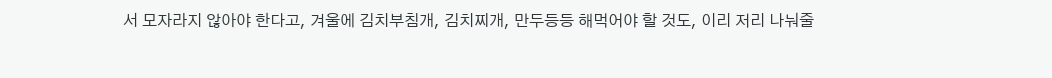서 모자라지 않아야 한다고, 겨울에 김치부침개, 김치찌개, 만두등등 해먹어야 할 것도, 이리 저리 나눠줄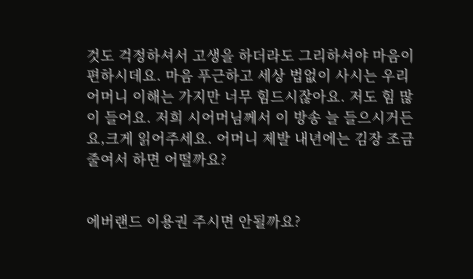것도 걱정하셔서 고생을 하더라도 그리하셔야 마음이 편하시데요. 마음 푸근하고 세상 법없이 사시는 우리어머니 이해는 가지만 너무 힘드시잖아요. 저도 힘 많이 들어요. 저희 시어머님께서 이 방송 늘 들으시거든요,크게 읽어주세요. 어머니 제발 내년에는 김장 조금 줄여서 하면 어떨까요?


에버랜드 이용권 주시면 안될까요?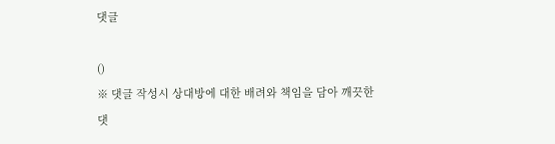댓글

()
※ 댓글 작성시 상대방에 대한 배려와 책임을 담아 깨끗한 댓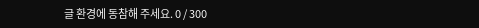글 환경에 동참해 주세요. 0 / 300